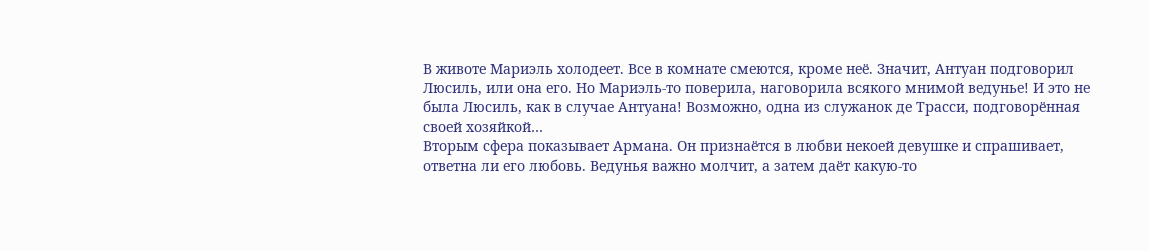В животе Мариэль холодеет. Все в комнате смеются, кроме неё. Значит, Антуан подговорил Люсиль, или она его. Но Мариэль-то поверила, наговорила всякого мнимой ведунье! И это не была Люсиль, как в случае Антуана! Возможно, одна из служанок де Трасси, подговорённая своей хозяйкой…
Вторым сфера показывает Армана. Он признаётся в любви некоей девушке и спрашивает, ответна ли его любовь. Ведунья важно молчит, а затем даёт какую-то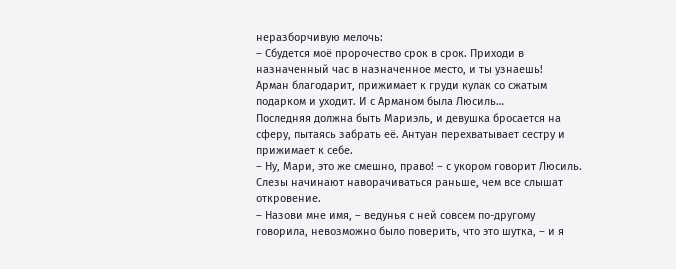неразборчивую мелочь:
– Сбудется моё пророчество срок в срок. Приходи в назначенный час в назначенное место, и ты узнаешь!
Арман благодарит, прижимает к груди кулак со сжатым подарком и уходит. И с Арманом была Люсиль…
Последняя должна быть Мариэль, и девушка бросается на сферу, пытаясь забрать её. Антуан перехватывает сестру и прижимает к себе.
– Ну, Мари, это же смешно, право! – с укором говорит Люсиль.
Слезы начинают наворачиваться раньше, чем все слышат откровение.
– Назови мне имя, – ведунья с ней совсем по-другому говорила, невозможно было поверить, что это шутка, – и я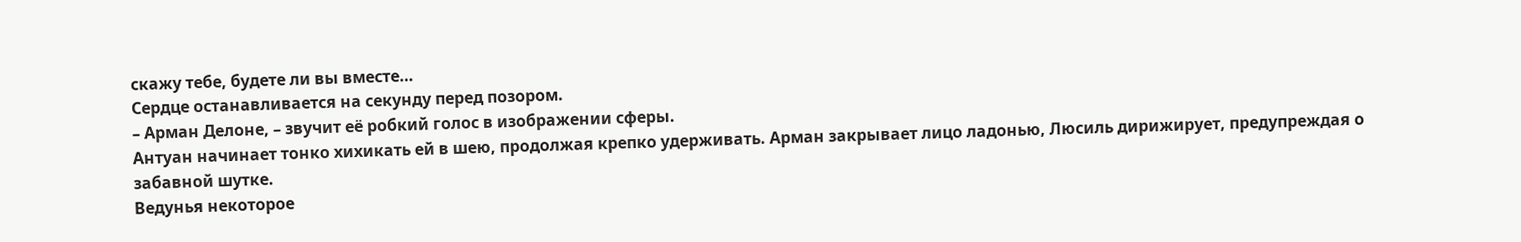скажу тебе, будете ли вы вместе…
Сердце останавливается на секунду перед позором.
– Арман Делоне, – звучит её робкий голос в изображении сферы.
Антуан начинает тонко хихикать ей в шею, продолжая крепко удерживать. Арман закрывает лицо ладонью, Люсиль дирижирует, предупреждая о забавной шутке.
Ведунья некоторое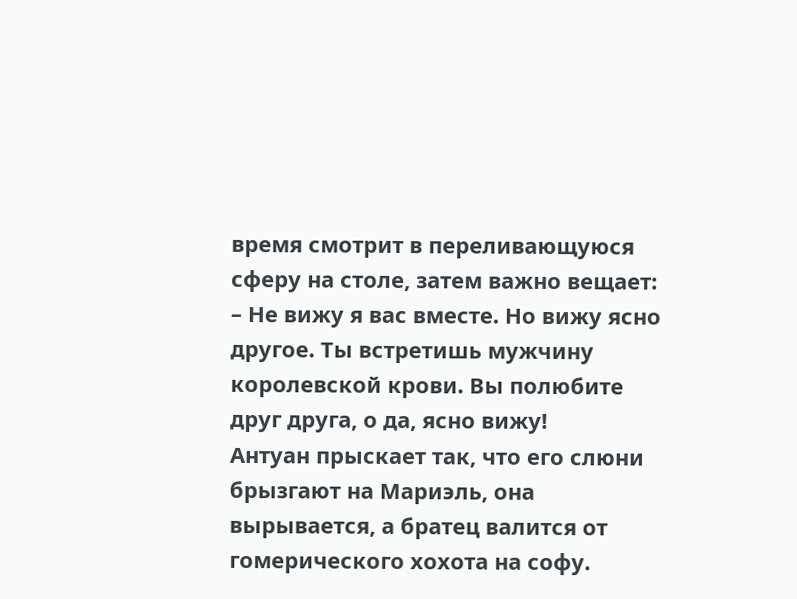время смотрит в переливающуюся сферу на столе, затем важно вещает:
– Не вижу я вас вместе. Но вижу ясно другое. Ты встретишь мужчину королевской крови. Вы полюбите друг друга, о да, ясно вижу!
Антуан прыскает так, что его слюни брызгают на Мариэль, она вырывается, а братец валится от гомерического хохота на софу.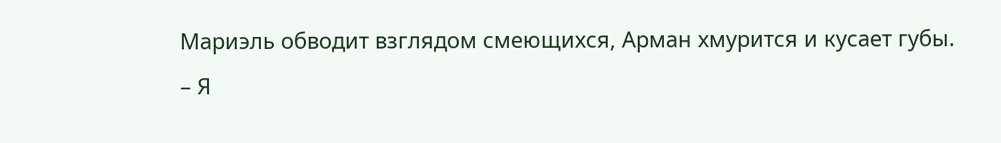Мариэль обводит взглядом смеющихся, Арман хмурится и кусает губы.
– Я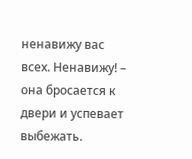ненавижу вас всех. Ненавижу! – она бросается к двери и успевает выбежать.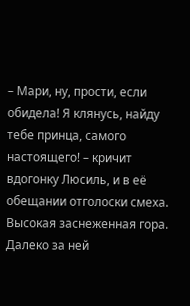– Мари, ну, прости, если обидела! Я клянусь, найду тебе принца, самого настоящего! – кричит вдогонку Люсиль, и в её обещании отголоски смеха.
Высокая заснеженная гора. Далеко за ней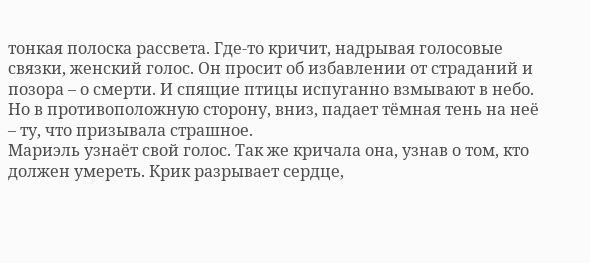тонкая полоска рассвета. Где-то кричит, надрывая голосовые связки, женский голос. Он просит об избавлении от страданий и позора – о смерти. И спящие птицы испуганно взмывают в небо. Но в противоположную сторону, вниз, падает тёмная тень на неё – ту, что призывала страшное.
Мариэль узнаёт свой голос. Так же кричала она, узнав о том, кто должен умереть. Крик разрывает сердце,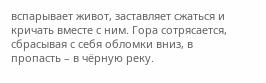вспарывает живот, заставляет сжаться и кричать вместе с ним. Гора сотрясается, сбрасывая с себя обломки вниз, в пропасть – в чёрную реку.